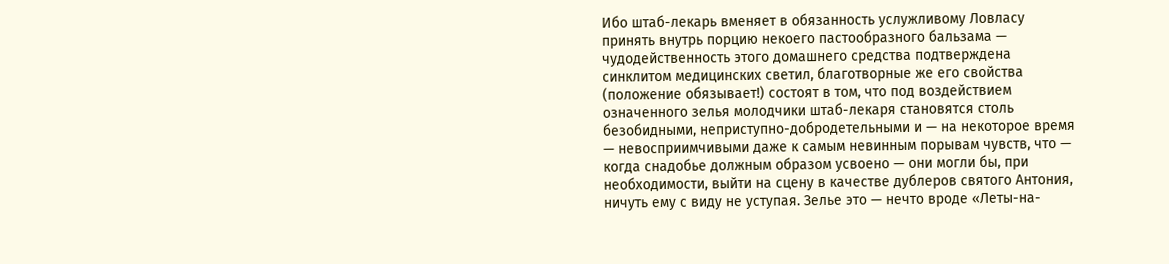Ибо штаб-лекарь вменяет в обязанность услужливому Ловласу принять внутрь порцию некоего пастообразного бальзама — чудодейственность этого домашнего средства подтверждена синклитом медицинских светил, благотворные же его свойства (положение обязывает!) состоят в том, что под воздействием означенного зелья молодчики штаб-лекаря становятся столь безобидными, неприступно-добродетельными и — на некоторое время — невосприимчивыми даже к самым невинным порывам чувств, что — когда снадобье должным образом усвоено — они могли бы, при необходимости, выйти на сцену в качестве дублеров святого Антония, ничуть ему с виду не уступая. Зелье это — нечто вроде «Леты-на-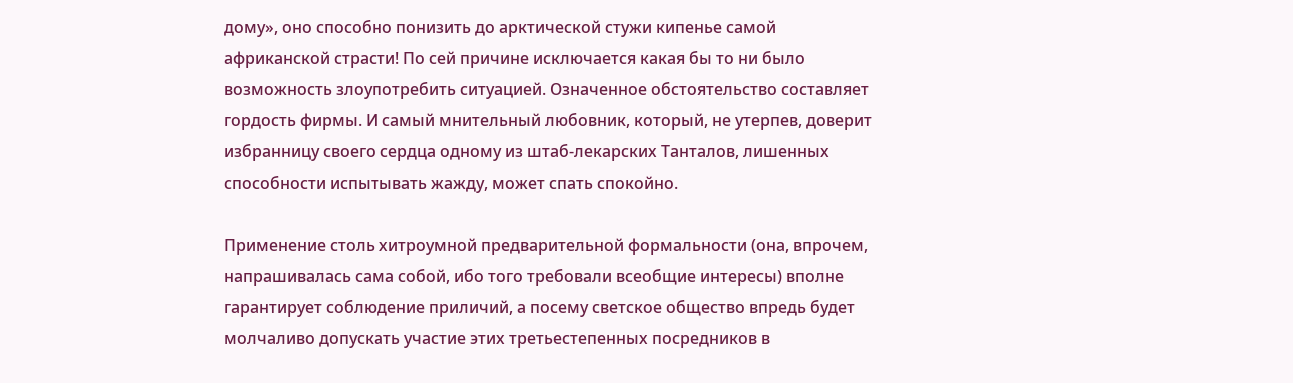дому», оно способно понизить до арктической стужи кипенье самой африканской страсти! По сей причине исключается какая бы то ни было возможность злоупотребить ситуацией. Означенное обстоятельство составляет гордость фирмы. И самый мнительный любовник, который, не утерпев, доверит избранницу своего сердца одному из штаб-лекарских Танталов, лишенных способности испытывать жажду, может спать спокойно.

Применение столь хитроумной предварительной формальности (она, впрочем, напрашивалась сама собой, ибо того требовали всеобщие интересы) вполне гарантирует соблюдение приличий, а посему светское общество впредь будет молчаливо допускать участие этих третьестепенных посредников в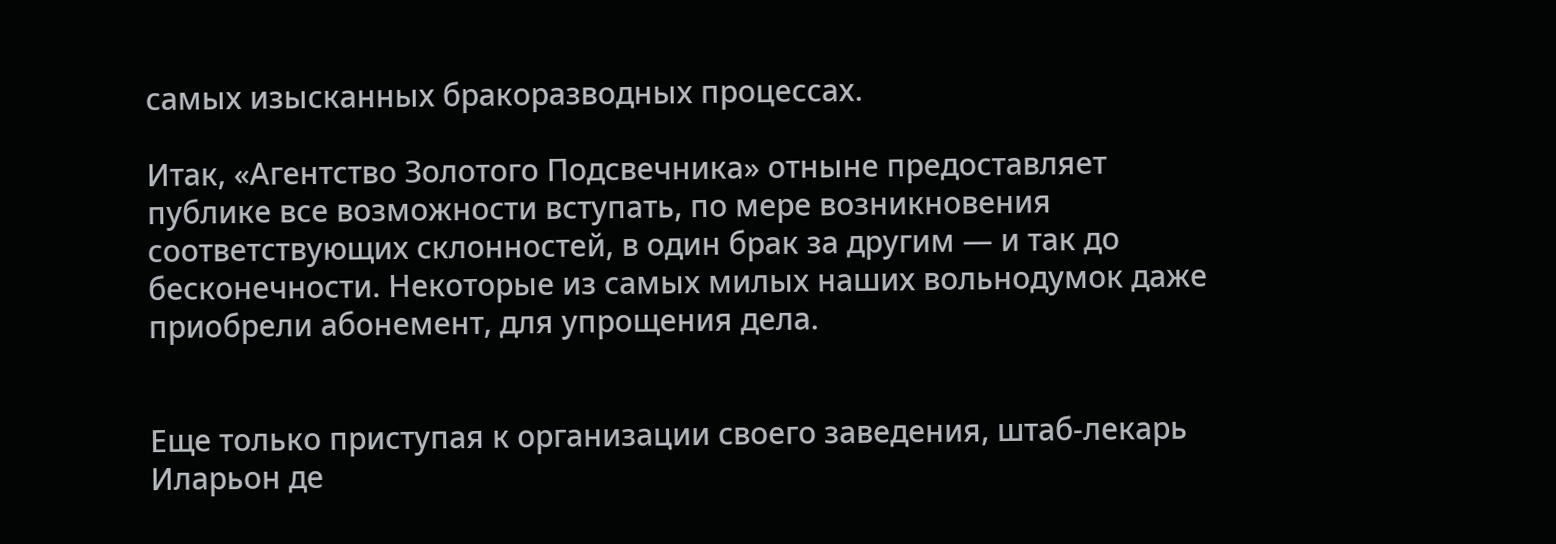самых изысканных бракоразводных процессах.

Итак, «Агентство Золотого Подсвечника» отныне предоставляет публике все возможности вступать, по мере возникновения соответствующих склонностей, в один брак за другим — и так до бесконечности. Некоторые из самых милых наших вольнодумок даже приобрели абонемент, для упрощения дела.


Еще только приступая к организации своего заведения, штаб-лекарь Иларьон де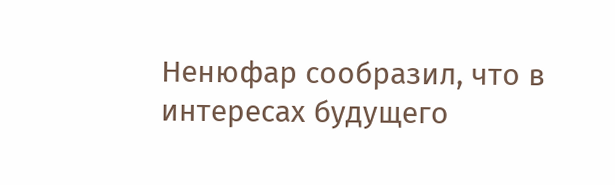Ненюфар сообразил, что в интересах будущего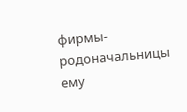фирмы-родоначальницы ему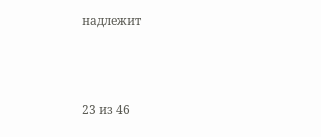надлежит



23 из 46